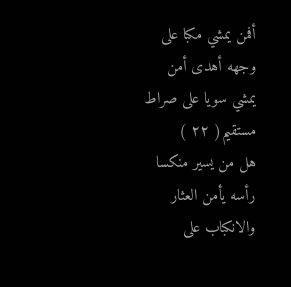أفمن يمشي مكبا على وجهه أهدى أمن يمشي سويا على صراط مستقيم( ٢٢ )
هل من يسير منكسا رأسه يأمن العثار والانكباب على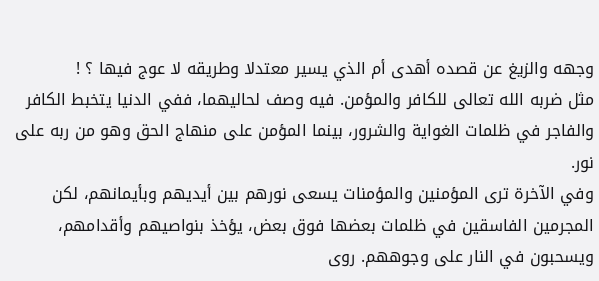وجهه والزيغ عن قصده أهدى أم الذي يسير معتدلا وطريقه لا عوج فيها ؟ !
مثل ضربه الله تعالى للكافر والمؤمن. فيه وصف لحاليهما، ففي الدنيا يتخبط الكافر والفاجر في ظلمات الغواية والشرور، بينما المؤمن على منهاج الحق وهو من ربه على نور.
وفي الآخرة ترى المؤمنين والمؤمنات يسعى نورهم بين أيديهم وبأيمانهم، لكن المجرمين الفاسقين في ظلمات بعضها فوق بعض، يؤخذ بنواصيهم وأقدامهم، ويسحبون في النار على وجوههم. روى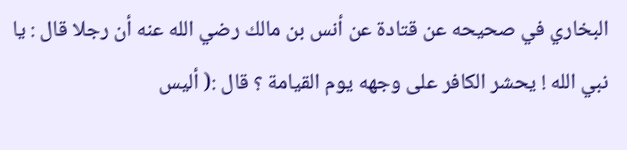البخاري في صحيحه عن قتادة عن أنس بن مالك رضي الله عنه أن رجلا قال : يا نبي الله ! يحشر الكافر على وجهه يوم القيامة ؟ قال :( أليس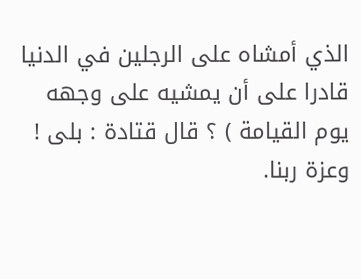الذي أمشاه على الرجلين في الدنيا قادرا على أن يمشيه على وجهه يوم القيامة ) ؟ قال قتادة : بلى ! وعزة ربنا.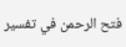فتح الرحمن في تفسير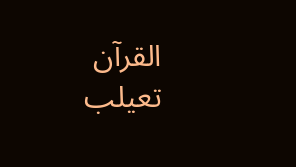القرآن
تعيلب